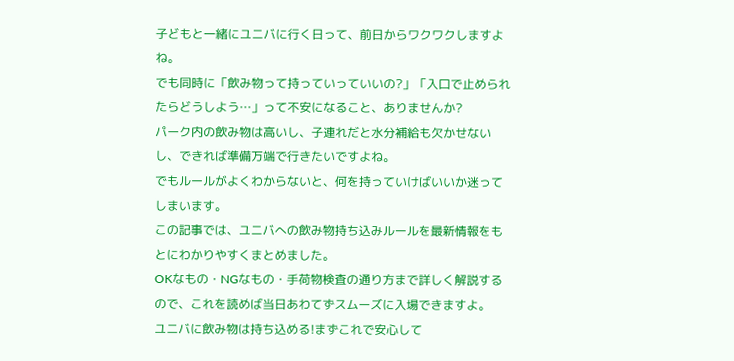子どもと一緒にユニバに行く日って、前日からワクワクしますよね。
でも同時に「飲み物って持っていっていいの?」「入口で止められたらどうしよう…」って不安になること、ありませんか?
パーク内の飲み物は高いし、子連れだと水分補給も欠かせないし、できれば準備万端で行きたいですよね。
でもルールがよくわからないと、何を持っていけばいいか迷ってしまいます。
この記事では、ユニバへの飲み物持ち込みルールを最新情報をもとにわかりやすくまとめました。
OKなもの・NGなもの・手荷物検査の通り方まで詳しく解説するので、これを読めば当日あわてずスムーズに入場できますよ。
ユニバに飲み物は持ち込める!まずこれで安心して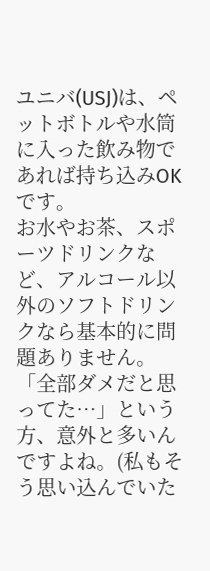ユニバ(USJ)は、ペットボトルや水筒に入った飲み物であれば持ち込みOKです。
お水やお茶、スポーツドリンクなど、アルコール以外のソフトドリンクなら基本的に問題ありません。
「全部ダメだと思ってた…」という方、意外と多いんですよね。(私もそう思い込んでいた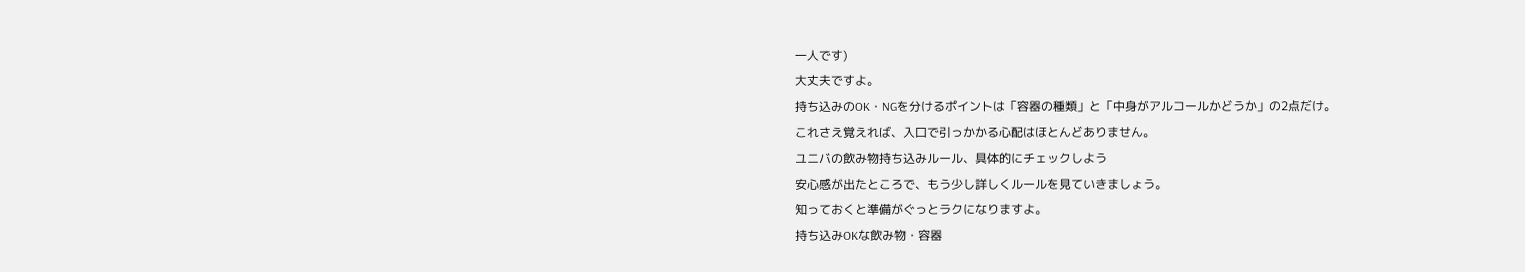一人です)
大丈夫ですよ。
持ち込みのOK・NGを分けるポイントは「容器の種類」と「中身がアルコールかどうか」の2点だけ。
これさえ覚えれば、入口で引っかかる心配はほとんどありません。
ユニバの飲み物持ち込みルール、具体的にチェックしよう
安心感が出たところで、もう少し詳しくルールを見ていきましょう。
知っておくと準備がぐっとラクになりますよ。
持ち込みOKな飲み物・容器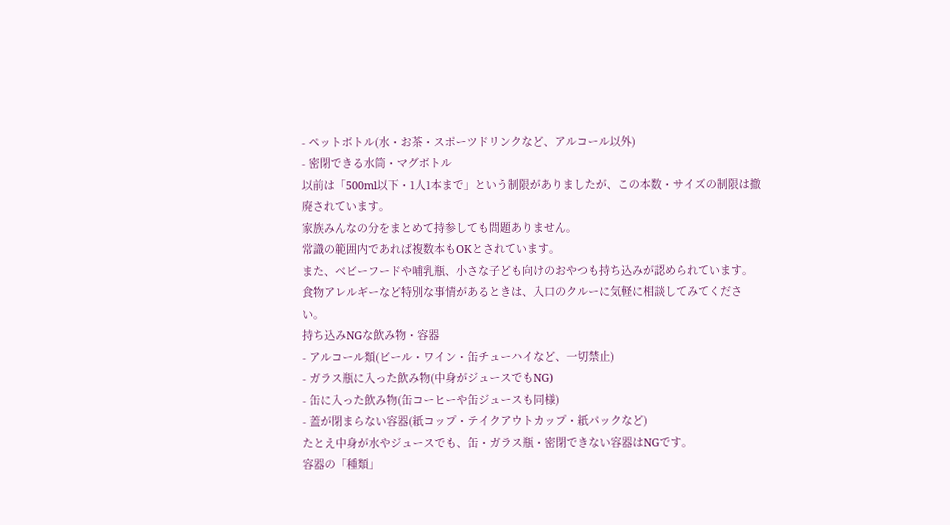- ペットボトル(水・お茶・スポーツドリンクなど、アルコール以外)
- 密閉できる水筒・マグボトル
以前は「500ml以下・1人1本まで」という制限がありましたが、この本数・サイズの制限は撤廃されています。
家族みんなの分をまとめて持参しても問題ありません。
常識の範囲内であれば複数本もOKとされています。
また、ベビーフードや哺乳瓶、小さな子ども向けのおやつも持ち込みが認められています。
食物アレルギーなど特別な事情があるときは、入口のクルーに気軽に相談してみてください。
持ち込みNGな飲み物・容器
- アルコール類(ビール・ワイン・缶チューハイなど、一切禁止)
- ガラス瓶に入った飲み物(中身がジュースでもNG)
- 缶に入った飲み物(缶コーヒーや缶ジュースも同様)
- 蓋が閉まらない容器(紙コップ・テイクアウトカップ・紙パックなど)
たとえ中身が水やジュースでも、缶・ガラス瓶・密閉できない容器はNGです。
容器の「種類」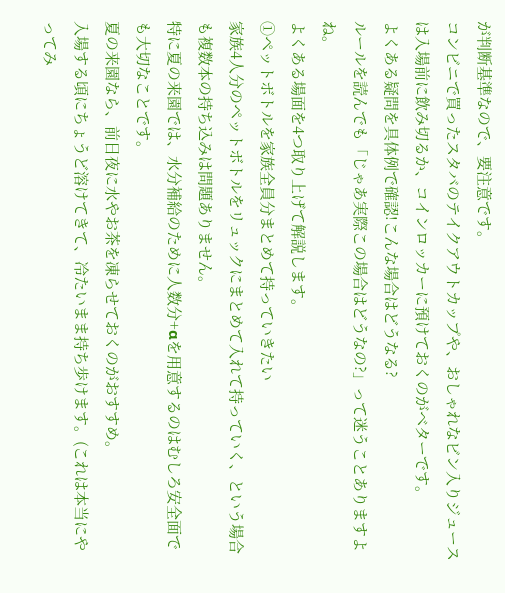が判断基準なので、要注意です。
コンビニで買ったスタバのテイクアウトカップや、おしゃれなビン入りジュースは入場前に飲み切るか、コインロッカーに預けておくのがベターです。
よくある疑問を具体例で確認!こんな場合はどうなる?
ルールを読んでも「じゃあ実際この場合はどうなの?」って迷うことありますよね。
よくある場面を4つ取り上げて解説します。
①ペットボトルを家族全員分まとめて持っていきたい
家族4人分のペットボトルをリュックにまとめて入れて持っていく、という場合も複数本の持ち込みは問題ありません。
特に夏の来園では、水分補給のために人数分+αを用意するのはむしろ安全面でも大切なことです。
夏の来園なら、前日夜に水やお茶を凍らせておくのがおすすめ。
入場する頃にちょうど溶けてきて、冷たいまま持ち歩けます。(これは本当にやってみ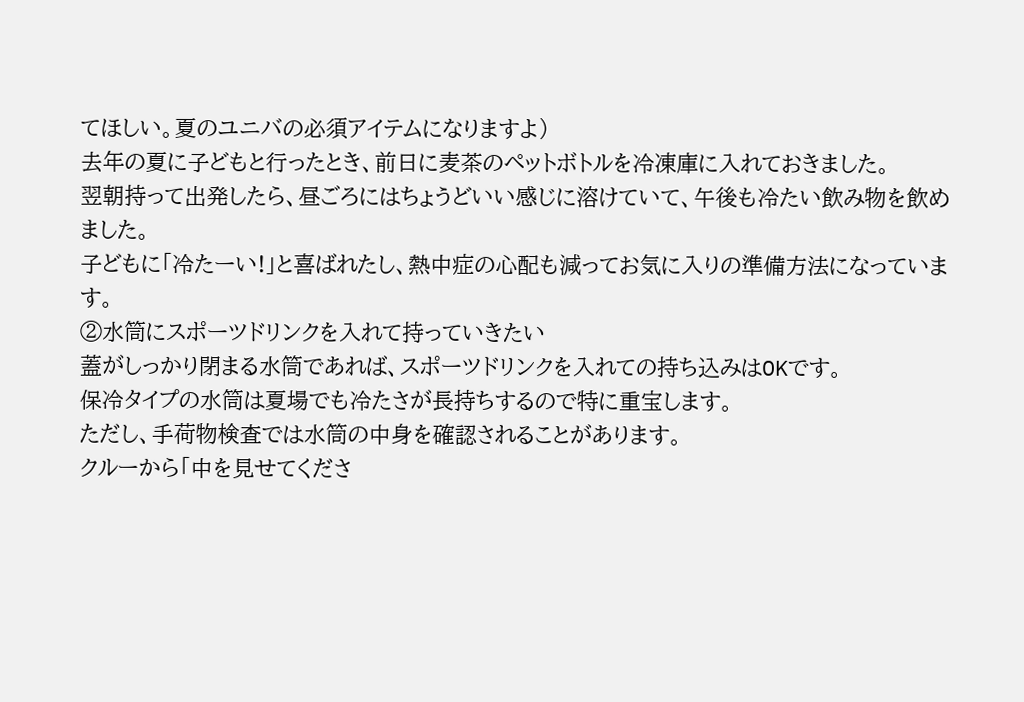てほしい。夏のユニバの必須アイテムになりますよ)
去年の夏に子どもと行ったとき、前日に麦茶のペットボトルを冷凍庫に入れておきました。
翌朝持って出発したら、昼ごろにはちょうどいい感じに溶けていて、午後も冷たい飲み物を飲めました。
子どもに「冷たーい!」と喜ばれたし、熱中症の心配も減ってお気に入りの準備方法になっています。
②水筒にスポーツドリンクを入れて持っていきたい
蓋がしっかり閉まる水筒であれば、スポーツドリンクを入れての持ち込みはOKです。
保冷タイプの水筒は夏場でも冷たさが長持ちするので特に重宝します。
ただし、手荷物検査では水筒の中身を確認されることがあります。
クルーから「中を見せてくださ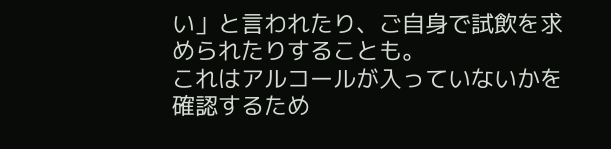い」と言われたり、ご自身で試飲を求められたりすることも。
これはアルコールが入っていないかを確認するため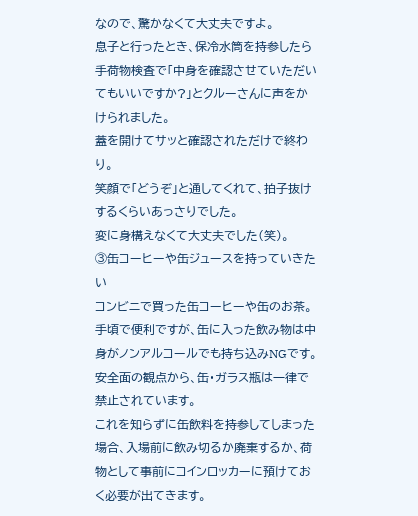なので、驚かなくて大丈夫ですよ。
息子と行ったとき、保冷水筒を持参したら手荷物検査で「中身を確認させていただいてもいいですか?」とクルーさんに声をかけられました。
蓋を開けてサッと確認されただけで終わり。
笑顔で「どうぞ」と通してくれて、拍子抜けするくらいあっさりでした。
変に身構えなくて大丈夫でした(笑)。
③缶コーヒーや缶ジュースを持っていきたい
コンビニで買った缶コーヒーや缶のお茶。
手頃で便利ですが、缶に入った飲み物は中身がノンアルコールでも持ち込みNGです。
安全面の観点から、缶・ガラス瓶は一律で禁止されています。
これを知らずに缶飲料を持参してしまった場合、入場前に飲み切るか廃棄するか、荷物として事前にコインロッカーに預けておく必要が出てきます。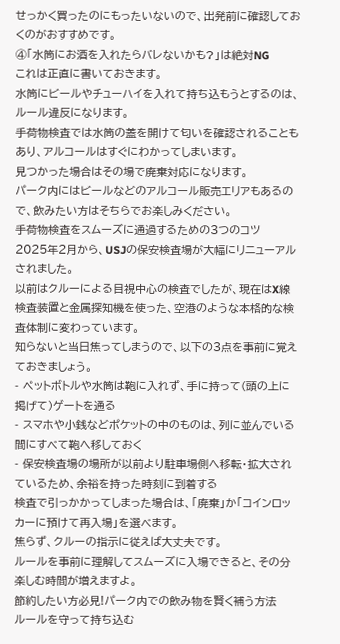せっかく買ったのにもったいないので、出発前に確認しておくのがおすすめです。
④「水筒にお酒を入れたらバレないかも?」は絶対NG
これは正直に書いておきます。
水筒にビールやチューハイを入れて持ち込もうとするのは、ルール違反になります。
手荷物検査では水筒の蓋を開けて匂いを確認されることもあり、アルコールはすぐにわかってしまいます。
見つかった場合はその場で廃棄対応になります。
パーク内にはビールなどのアルコール販売エリアもあるので、飲みたい方はそちらでお楽しみください。
手荷物検査をスムーズに通過するための3つのコツ
2025年2月から、USJの保安検査場が大幅にリニューアルされました。
以前はクルーによる目視中心の検査でしたが、現在はX線検査装置と金属探知機を使った、空港のような本格的な検査体制に変わっています。
知らないと当日焦ってしまうので、以下の3点を事前に覚えておきましょう。
- ペットボトルや水筒は鞄に入れず、手に持って(頭の上に掲げて)ゲートを通る
- スマホや小銭などポケットの中のものは、列に並んでいる間にすべて鞄へ移しておく
- 保安検査場の場所が以前より駐車場側へ移転・拡大されているため、余裕を持った時刻に到着する
検査で引っかかってしまった場合は、「廃棄」か「コインロッカーに預けて再入場」を選べます。
焦らず、クルーの指示に従えば大丈夫です。
ルールを事前に理解してスムーズに入場できると、その分楽しむ時間が増えますよ。
節約したい方必見!パーク内での飲み物を賢く補う方法
ルールを守って持ち込む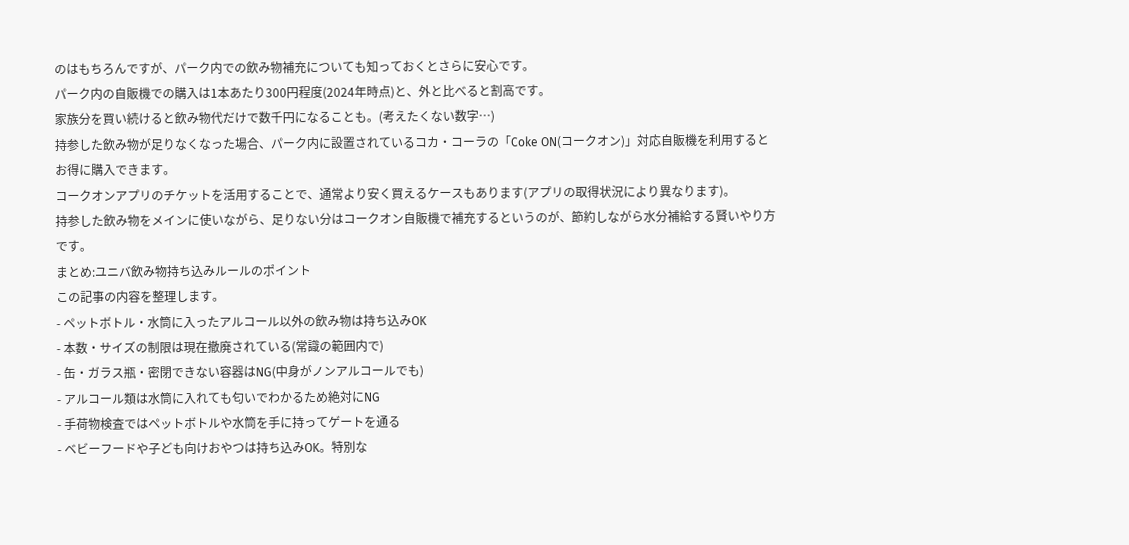のはもちろんですが、パーク内での飲み物補充についても知っておくとさらに安心です。
パーク内の自販機での購入は1本あたり300円程度(2024年時点)と、外と比べると割高です。
家族分を買い続けると飲み物代だけで数千円になることも。(考えたくない数字…)
持参した飲み物が足りなくなった場合、パーク内に設置されているコカ・コーラの「Coke ON(コークオン)」対応自販機を利用するとお得に購入できます。
コークオンアプリのチケットを活用することで、通常より安く買えるケースもあります(アプリの取得状況により異なります)。
持参した飲み物をメインに使いながら、足りない分はコークオン自販機で補充するというのが、節約しながら水分補給する賢いやり方です。
まとめ:ユニバ飲み物持ち込みルールのポイント
この記事の内容を整理します。
- ペットボトル・水筒に入ったアルコール以外の飲み物は持ち込みOK
- 本数・サイズの制限は現在撤廃されている(常識の範囲内で)
- 缶・ガラス瓶・密閉できない容器はNG(中身がノンアルコールでも)
- アルコール類は水筒に入れても匂いでわかるため絶対にNG
- 手荷物検査ではペットボトルや水筒を手に持ってゲートを通る
- ベビーフードや子ども向けおやつは持ち込みOK。特別な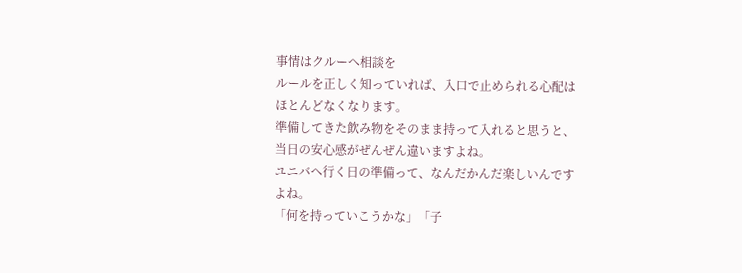事情はクルーへ相談を
ルールを正しく知っていれば、入口で止められる心配はほとんどなくなります。
準備してきた飲み物をそのまま持って入れると思うと、当日の安心感がぜんぜん違いますよね。
ユニバへ行く日の準備って、なんだかんだ楽しいんですよね。
「何を持っていこうかな」「子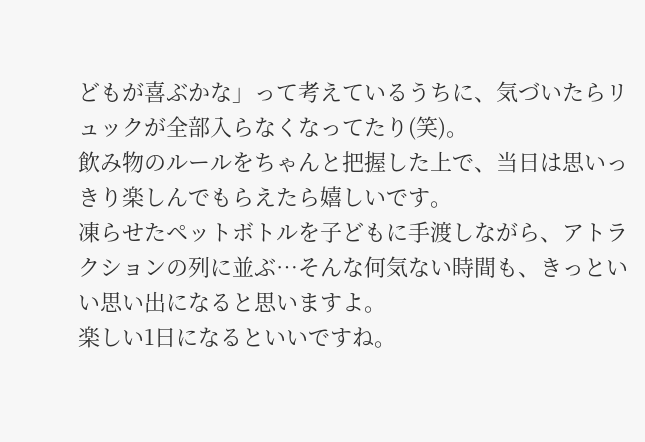どもが喜ぶかな」って考えているうちに、気づいたらリュックが全部入らなくなってたり(笑)。
飲み物のルールをちゃんと把握した上で、当日は思いっきり楽しんでもらえたら嬉しいです。
凍らせたペットボトルを子どもに手渡しながら、アトラクションの列に並ぶ…そんな何気ない時間も、きっといい思い出になると思いますよ。
楽しい1日になるといいですね。